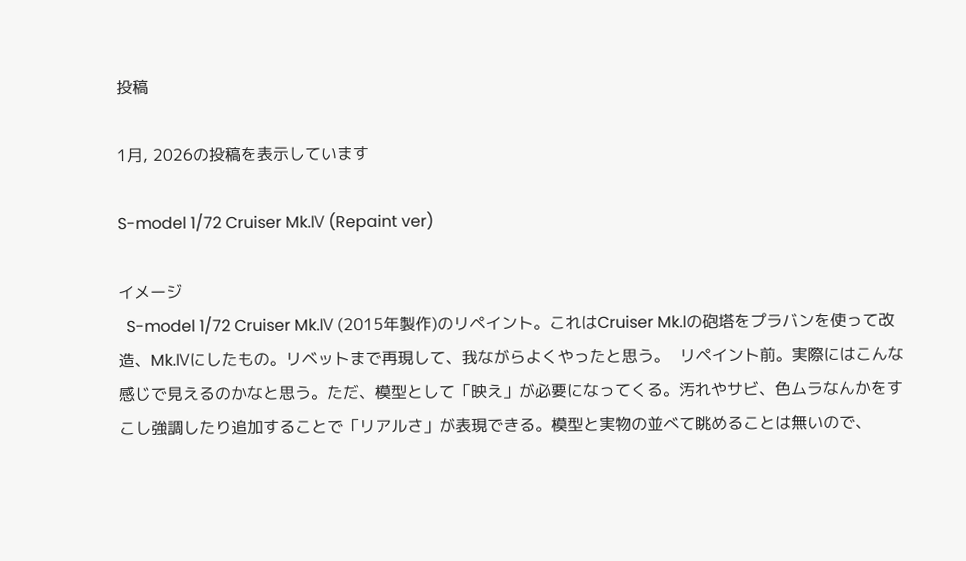投稿

1月, 2026の投稿を表示しています

S-model 1/72 Cruiser Mk.Ⅳ (Repaint ver)

イメージ
  S-model 1/72 Cruiser Mk.Ⅳ (2015年製作)のリペイント。これはCruiser Mk.Ⅰの砲塔をプラバンを使って改造、Mk.Ⅳにしたもの。リベットまで再現して、我ながらよくやったと思う。  リペイント前。実際にはこんな感じで見えるのかなと思う。ただ、模型として「映え」が必要になってくる。汚れやサビ、色ムラなんかをすこし強調したり追加することで「リアルさ」が表現できる。模型と実物の並べて眺めることは無いので、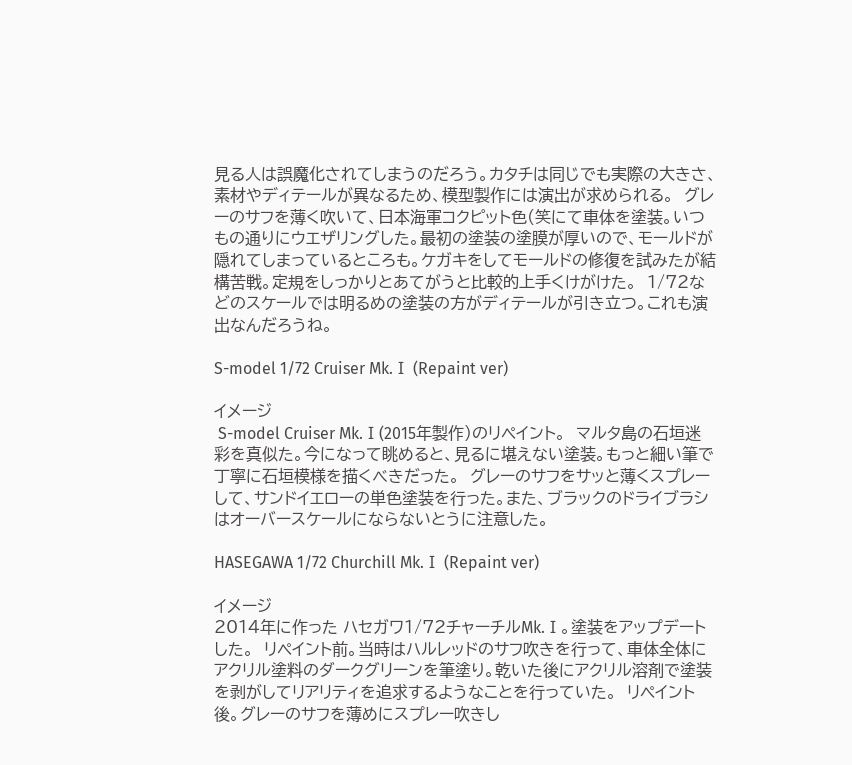見る人は誤魔化されてしまうのだろう。カタチは同じでも実際の大きさ、素材やディテールが異なるため、模型製作には演出が求められる。  グレーのサフを薄く吹いて、日本海軍コクピット色(笑にて車体を塗装。いつもの通りにウエザリングした。最初の塗装の塗膜が厚いので、モールドが隠れてしまっているところも。ケガキをしてモールドの修復を試みたが結構苦戦。定規をしっかりとあてがうと比較的上手くけがけた。  1/72などのスケールでは明るめの塗装の方がディテールが引き立つ。これも演出なんだろうね。

S-model 1/72 Cruiser Mk.Ⅰ (Repaint ver)

イメージ
 S-model Cruiser Mk.Ⅰ(2015年製作)のリペイント。  マルタ島の石垣迷彩を真似た。今になって眺めると、見るに堪えない塗装。もっと細い筆で丁寧に石垣模様を描くべきだった。  グレーのサフをサッと薄くスプレーして、サンドイエローの単色塗装を行った。また、ブラックのドライブラシはオーバースケールにならないとうに注意した。

HASEGAWA 1/72 Churchill Mk.Ⅰ (Repaint ver)

イメージ
2014年に作った ハセガワ1/72チャーチルMk.Ⅰ。塗装をアップデートした。  リペイント前。当時はハルレッドのサフ吹きを行って、車体全体にアクリル塗料のダークグリーンを筆塗り。乾いた後にアクリル溶剤で塗装を剥がしてリアリティを追求するようなことを行っていた。  リペイント後。グレーのサフを薄めにスプレー吹きし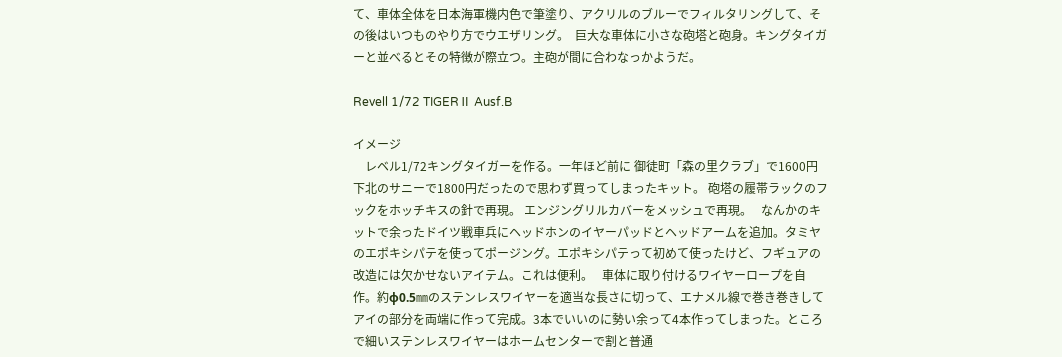て、車体全体を日本海軍機内色で筆塗り、アクリルのブルーでフィルタリングして、その後はいつものやり方でウエザリング。  巨大な車体に小さな砲塔と砲身。キングタイガーと並べるとその特徴が際立つ。主砲が間に合わなっかようだ。

Revell 1/72 TIGERⅡ Ausf.B

イメージ
    レベル1/72キングタイガーを作る。一年ほど前に 御徒町「森の里クラブ」で1600円 下北のサニーで1800円だったので思わず買ってしまったキット。 砲塔の履帯ラックのフックをホッチキスの針で再現。 エンジングリルカバーをメッシュで再現。   なんかのキットで余ったドイツ戦車兵にヘッドホンのイヤーパッドとヘッドアームを追加。タミヤのエポキシパテを使ってポージング。エポキシパテって初めて使ったけど、フギュアの改造には欠かせないアイテム。これは便利。   車体に取り付けるワイヤーロープを自作。約φ0.5㎜のステンレスワイヤーを適当な長さに切って、エナメル線で巻き巻きしてアイの部分を両端に作って完成。3本でいいのに勢い余って4本作ってしまった。ところで細いステンレスワイヤーはホームセンターで割と普通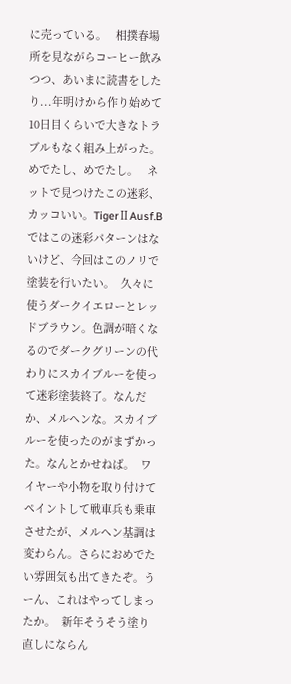に売っている。   相撲春場所を見ながらコーヒー飲みつつ、あいまに読書をしたり...年明けから作り始めて10日目くらいで大きなトラブルもなく組み上がった。めでたし、めでたし。   ネットで見つけたこの迷彩、カッコいい。TigerⅡAusf.Bではこの迷彩パターンはないけど、今回はこのノリで塗装を行いたい。  久々に使うダークイエローとレッドブラウン。色調が暗くなるのでダークグリーンの代わりにスカイブルーを使って迷彩塗装終了。なんだか、メルヘンな。スカイブルーを使ったのがまずかった。なんとかせねば。  ワイヤーや小物を取り付けてペイントして戦車兵も乗車させたが、メルヘン基調は変わらん。さらにおめでたい雰囲気も出てきたぞ。うーん、これはやってしまったか。  新年そうそう塗り直しにならん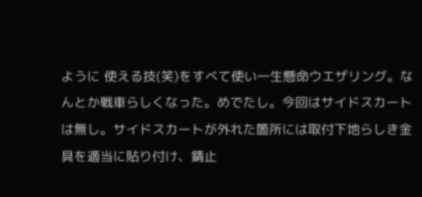ように 使える技(笑)をすべて使い一生懸命ウエザリング。なんとか戦車らしくなった。めでたし。今回はサイドスカートは無し。サイドスカートが外れた箇所には取付下地らしき金具を適当に貼り付け、錆止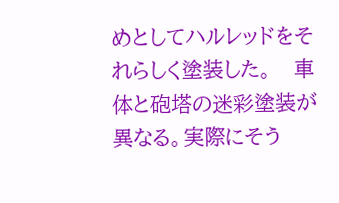めとしてハルレッドをそれらしく塗装した。   車体と砲塔の迷彩塗装が異なる。実際にそう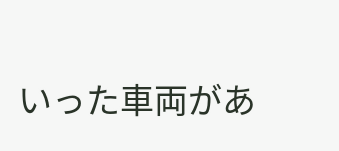いった車両があ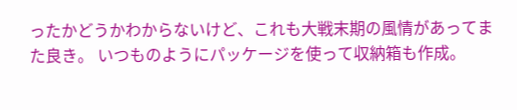ったかどうかわからないけど、これも大戦末期の風情があってまた良き。 いつものようにパッケージを使って収納箱も作成。